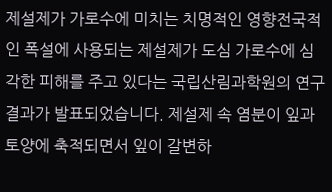제설제가 가로수에 미치는 치명적인 영향전국적인 폭설에 사용되는 제설제가 도심 가로수에 심각한 피해를 주고 있다는 국립산림과학원의 연구 결과가 발표되었습니다. 제설제 속 염분이 잎과 토양에 축적되면서 잎이 갈변하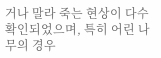거나 말라 죽는 현상이 다수 확인되었으며, 특히 어린 나무의 경우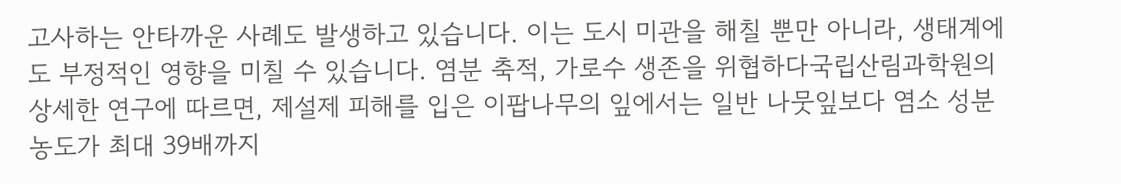고사하는 안타까운 사례도 발생하고 있습니다. 이는 도시 미관을 해칠 뿐만 아니라, 생태계에도 부정적인 영향을 미칠 수 있습니다. 염분 축적, 가로수 생존을 위협하다국립산림과학원의 상세한 연구에 따르면, 제설제 피해를 입은 이팝나무의 잎에서는 일반 나뭇잎보다 염소 성분 농도가 최대 39배까지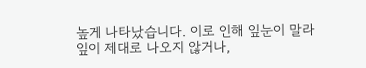높게 나타났습니다. 이로 인해 잎눈이 말라 잎이 제대로 나오지 않거나,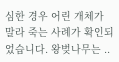심한 경우 어린 개체가 말라 죽는 사례가 확인되었습니다. 왕벚나무는 ..